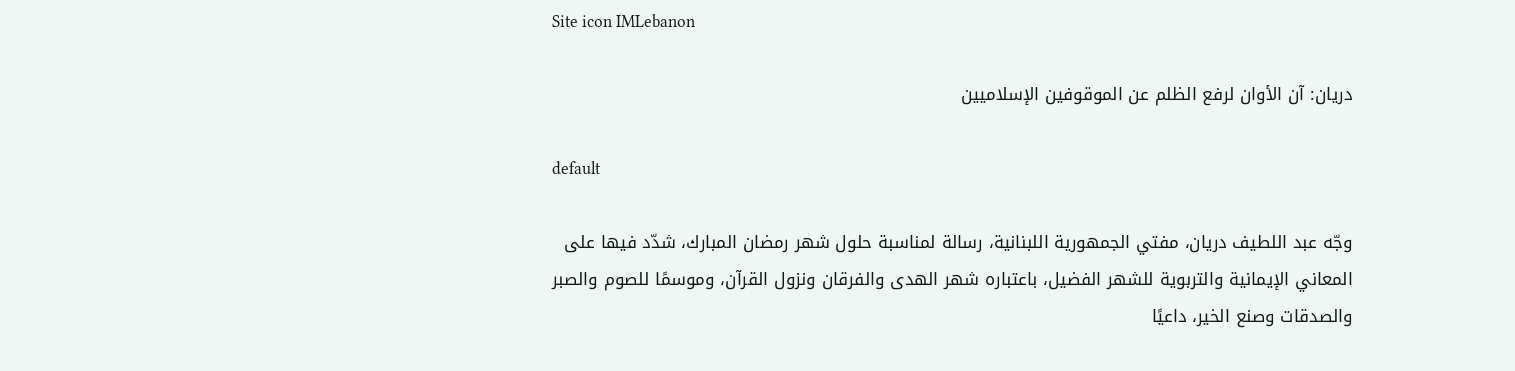Site icon IMLebanon

دريان: آن الأوان لرفع الظلم عن الموقوفين الإسلاميين

default

وجّه عبد اللطيف دريان، مفتي الجمهورية اللبنانية، رسالة لمناسبة حلول شهر رمضان المبارك، شدّد فيها على المعاني الإيمانية والتربوية للشهر الفضيل، باعتباره شهر الهدى والفرقان ونزول القرآن، وموسمًا للصوم والصبر والصدقات وصنع الخير، داعيًا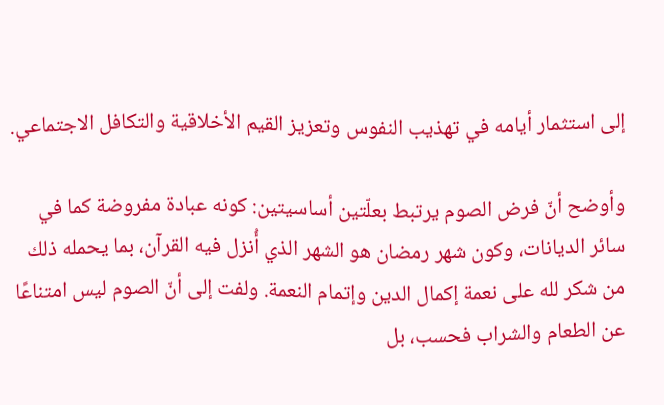إلى استثمار أيامه في تهذيب النفوس وتعزيز القيم الأخلاقية والتكافل الاجتماعي.

وأوضح أنّ فرض الصوم يرتبط بعلّتين أساسيتين: كونه عبادة مفروضة كما في سائر الديانات، وكون شهر رمضان هو الشهر الذي أُنزل فيه القرآن، بما يحمله ذلك من شكر لله على نعمة إكمال الدين وإتمام النعمة. ولفت إلى أنّ الصوم ليس امتناعًا عن الطعام والشراب فحسب، بل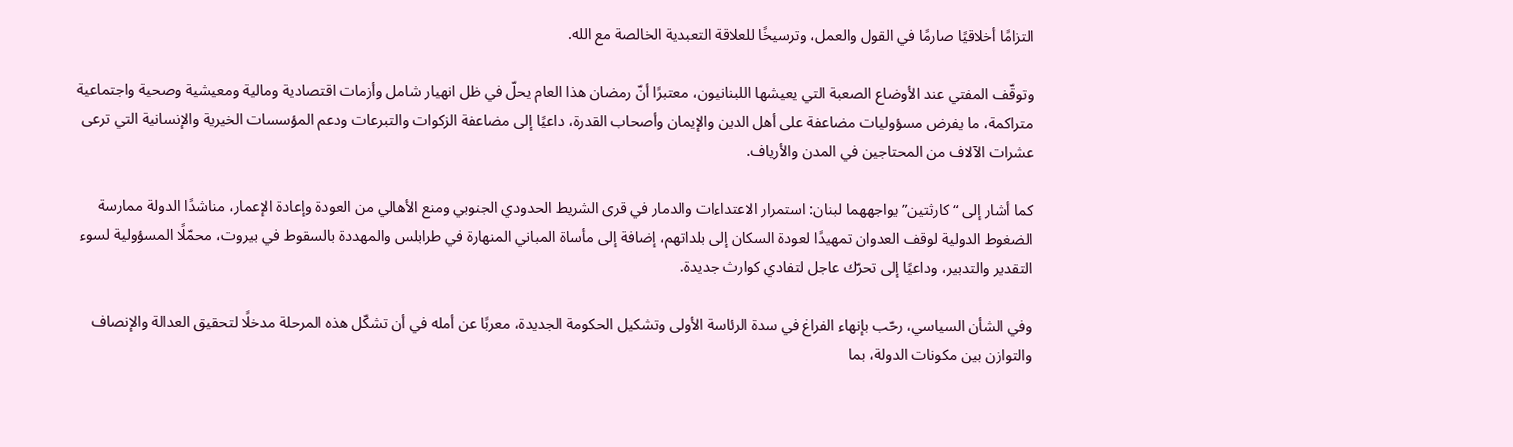التزامًا أخلاقيًا صارمًا في القول والعمل، وترسيخًا للعلاقة التعبدية الخالصة مع الله.

وتوقّف المفتي عند الأوضاع الصعبة التي يعيشها اللبنانيون، معتبرًا أنّ رمضان هذا العام يحلّ في ظل انهيار شامل وأزمات اقتصادية ومالية ومعيشية وصحية واجتماعية متراكمة، ما يفرض مسؤوليات مضاعفة على أهل الدين والإيمان وأصحاب القدرة، داعيًا إلى مضاعفة الزكوات والتبرعات ودعم المؤسسات الخيرية والإنسانية التي ترعى عشرات الآلاف من المحتاجين في المدن والأرياف.

كما أشار إلى “كارثتين” يواجههما لبنان: استمرار الاعتداءات والدمار في قرى الشريط الحدودي الجنوبي ومنع الأهالي من العودة وإعادة الإعمار، مناشدًا الدولة ممارسة الضغوط الدولية لوقف العدوان تمهيدًا لعودة السكان إلى بلداتهم، إضافة إلى مأساة المباني المنهارة في طرابلس والمهددة بالسقوط في بيروت، محمّلًا المسؤولية لسوء التقدير والتدبير، وداعيًا إلى تحرّك عاجل لتفادي كوارث جديدة.

وفي الشأن السياسي، رحّب بإنهاء الفراغ في سدة الرئاسة الأولى وتشكيل الحكومة الجديدة، معربًا عن أمله في أن تشكّل هذه المرحلة مدخلًا لتحقيق العدالة والإنصاف والتوازن بين مكونات الدولة، بما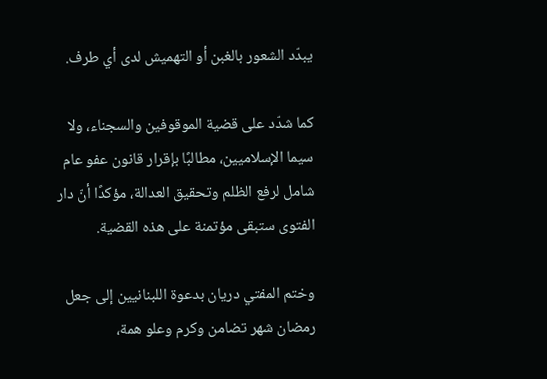يبدّد الشعور بالغبن أو التهميش لدى أي طرف.

كما شدّد على قضية الموقوفين والسجناء، ولا سيما الإسلاميين، مطالبًا بإقرار قانون عفو عام شامل لرفع الظلم وتحقيق العدالة، مؤكدًا أنّ دار الفتوى ستبقى مؤتمنة على هذه القضية.

وختم المفتي دريان بدعوة اللبنانيين إلى جعل رمضان شهر تضامن وكرم وعلو همة،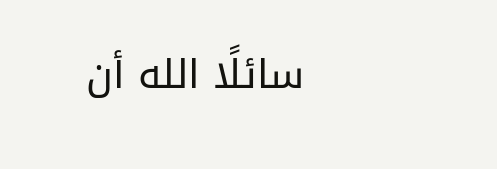سائلًا الله أن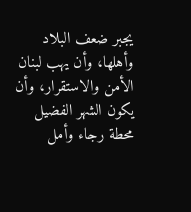يجبر ضعف البلاد وأهلها، وأن يهب لبنان الأمن والاستقرار، وأن يكون الشهر الفضيل محطة رجاء وأمل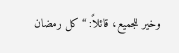وخير للجميع، قائلاً: “كل رمضان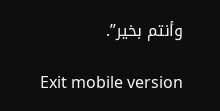وأنتم بخير”.

Exit mobile version